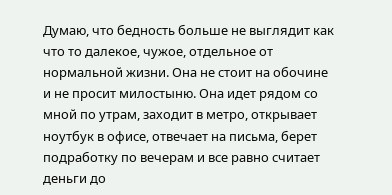Думаю, что бедность больше не выглядит как что то далекое, чужое, отдельное от нормальной жизни. Она не стоит на обочине и не просит милостыню. Она идет рядом со мной по утрам, заходит в метро, открывает ноутбук в офисе, отвечает на письма, берет подработку по вечерам и все равно считает деньги до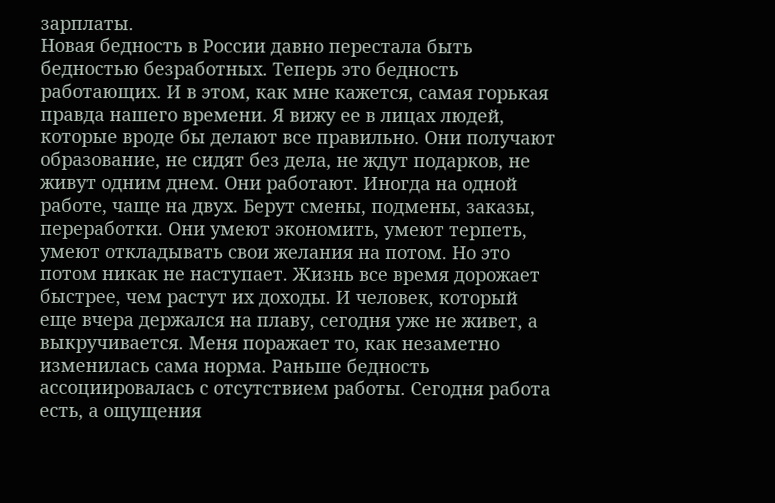зарплаты.
Новая бедность в России давно перестала быть бедностью безработных. Теперь это бедность работающих. И в этом, как мне кажется, самая горькая правда нашего времени. Я вижу ее в лицах людей, которые вроде бы делают все правильно. Они получают образование, не сидят без дела, не ждут подарков, не живут одним днем. Они работают. Иногда на одной работе, чаще на двух. Берут смены, подмены, заказы, переработки. Они умеют экономить, умеют терпеть, умеют откладывать свои желания на потом. Но это потом никак не наступает. Жизнь все время дорожает быстрее, чем растут их доходы. И человек, который еще вчера держался на плаву, сегодня уже не живет, а выкручивается. Меня поражает то, как незаметно изменилась сама норма. Раньше бедность ассоциировалась с отсутствием работы. Сегодня работа есть, а ощущения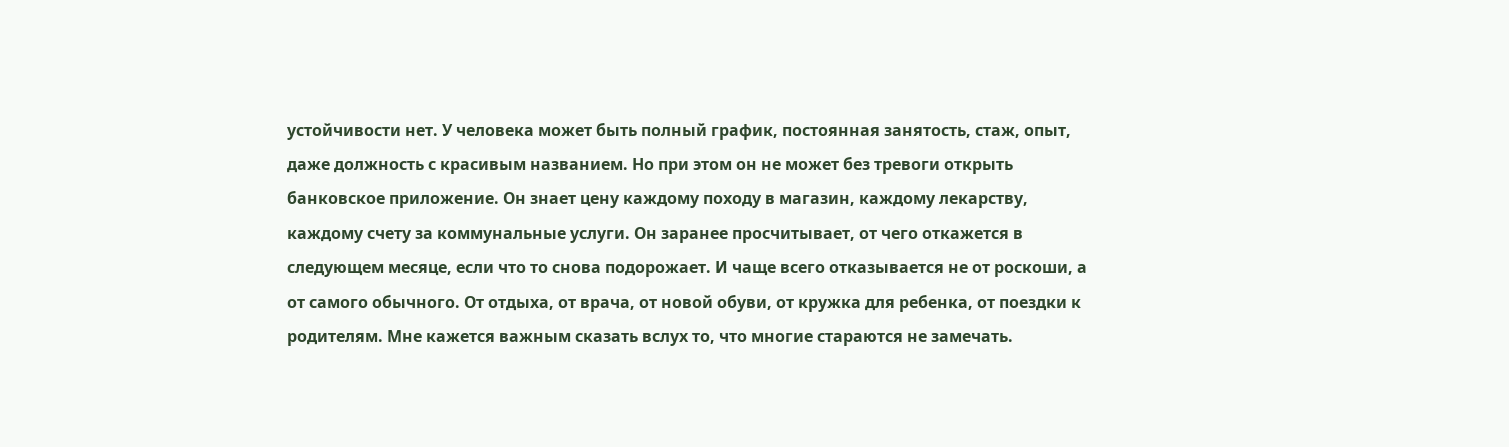устойчивости нет. У человека может быть полный график, постоянная занятость, стаж, опыт, даже должность с красивым названием. Но при этом он не может без тревоги открыть банковское приложение. Он знает цену каждому походу в магазин, каждому лекарству, каждому счету за коммунальные услуги. Он заранее просчитывает, от чего откажется в следующем месяце, если что то снова подорожает. И чаще всего отказывается не от роскоши, а от самого обычного. От отдыха, от врача, от новой обуви, от кружка для ребенка, от поездки к родителям. Мне кажется важным сказать вслух то, что многие стараются не замечать.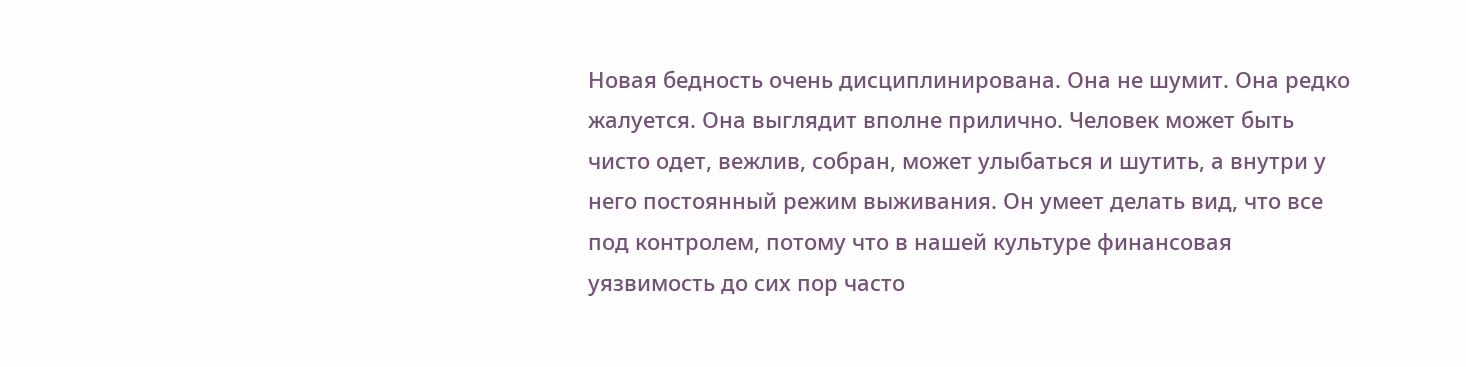Новая бедность очень дисциплинирована. Она не шумит. Она редко жалуется. Она выглядит вполне прилично. Человек может быть чисто одет, вежлив, собран, может улыбаться и шутить, а внутри у него постоянный режим выживания. Он умеет делать вид, что все под контролем, потому что в нашей культуре финансовая уязвимость до сих пор часто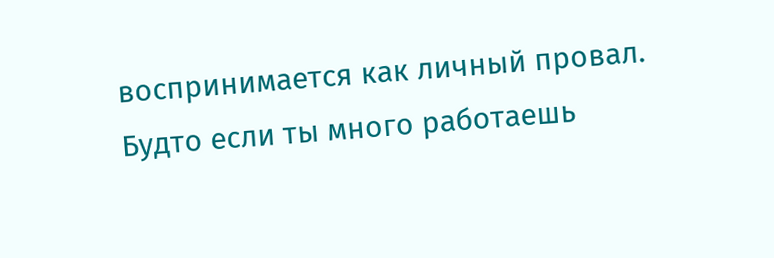воспринимается как личный провал. Будто если ты много работаешь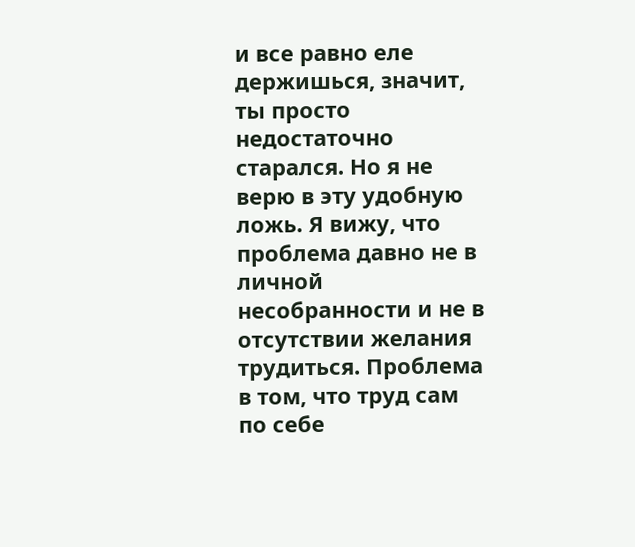и все равно еле держишься, значит, ты просто недостаточно старался. Но я не верю в эту удобную ложь. Я вижу, что проблема давно не в личной несобранности и не в отсутствии желания трудиться. Проблема в том, что труд сам по себе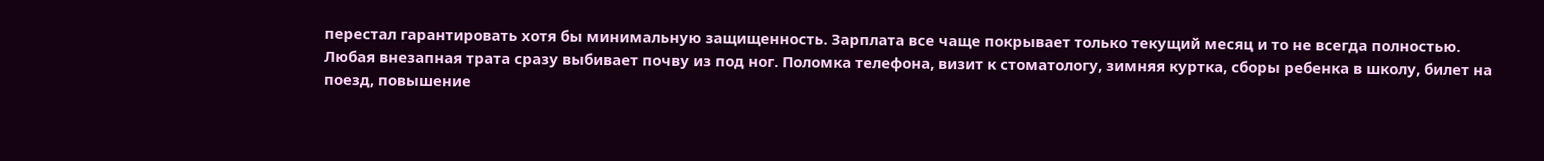перестал гарантировать хотя бы минимальную защищенность. Зарплата все чаще покрывает только текущий месяц и то не всегда полностью. Любая внезапная трата сразу выбивает почву из под ног. Поломка телефона, визит к стоматологу, зимняя куртка, сборы ребенка в школу, билет на поезд, повышение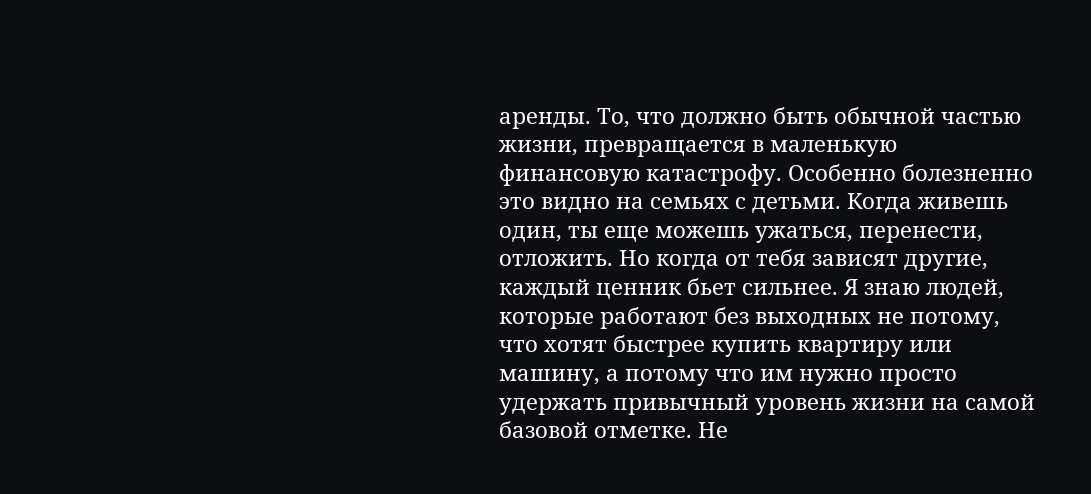аренды. То, что должно быть обычной частью жизни, превращается в маленькую финансовую катастрофу. Особенно болезненно это видно на семьях с детьми. Когда живешь один, ты еще можешь ужаться, перенести, отложить. Но когда от тебя зависят другие, каждый ценник бьет сильнее. Я знаю людей, которые работают без выходных не потому, что хотят быстрее купить квартиру или машину, а потому что им нужно просто удержать привычный уровень жизни на самой базовой отметке. Не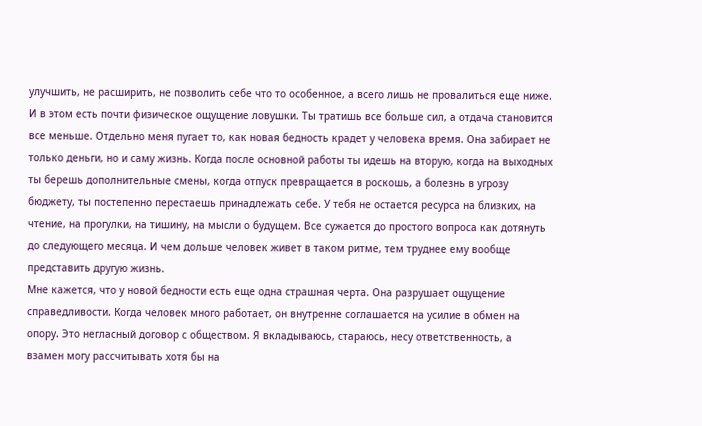улучшить, не расширить, не позволить себе что то особенное, а всего лишь не провалиться еще ниже. И в этом есть почти физическое ощущение ловушки. Ты тратишь все больше сил, а отдача становится все меньше. Отдельно меня пугает то, как новая бедность крадет у человека время. Она забирает не только деньги, но и саму жизнь. Когда после основной работы ты идешь на вторую, когда на выходных ты берешь дополнительные смены, когда отпуск превращается в роскошь, а болезнь в угрозу бюджету, ты постепенно перестаешь принадлежать себе. У тебя не остается ресурса на близких, на чтение, на прогулки, на тишину, на мысли о будущем. Все сужается до простого вопроса как дотянуть до следующего месяца. И чем дольше человек живет в таком ритме, тем труднее ему вообще представить другую жизнь.
Мне кажется, что у новой бедности есть еще одна страшная черта. Она разрушает ощущение справедливости. Когда человек много работает, он внутренне соглашается на усилие в обмен на опору. Это негласный договор с обществом. Я вкладываюсь, стараюсь, несу ответственность, а взамен могу рассчитывать хотя бы на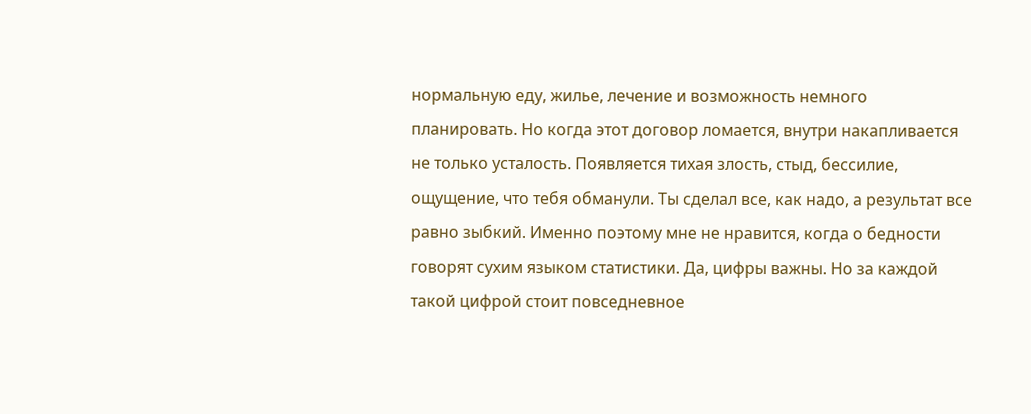нормальную еду, жилье, лечение и возможность немного планировать. Но когда этот договор ломается, внутри накапливается не только усталость. Появляется тихая злость, стыд, бессилие, ощущение, что тебя обманули. Ты сделал все, как надо, а результат все равно зыбкий. Именно поэтому мне не нравится, когда о бедности говорят сухим языком статистики. Да, цифры важны. Но за каждой такой цифрой стоит повседневное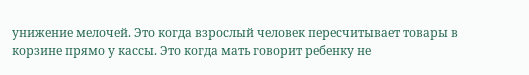унижение мелочей. Это когда взрослый человек пересчитывает товары в корзине прямо у кассы. Это когда мать говорит ребенку не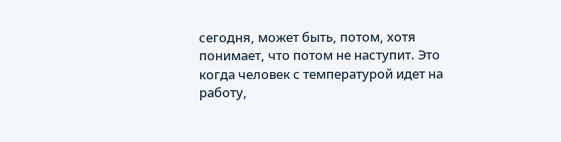сегодня, может быть, потом, хотя понимает, что потом не наступит. Это когда человек с температурой идет на работу,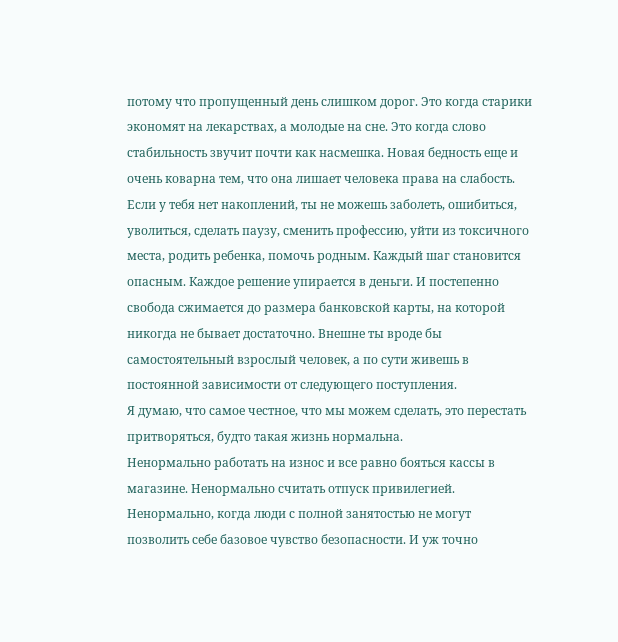потому что пропущенный день слишком дорог. Это когда старики экономят на лекарствах, а молодые на сне. Это когда слово стабильность звучит почти как насмешка. Новая бедность еще и очень коварна тем, что она лишает человека права на слабость. Если у тебя нет накоплений, ты не можешь заболеть, ошибиться, уволиться, сделать паузу, сменить профессию, уйти из токсичного места, родить ребенка, помочь родным. Каждый шаг становится опасным. Каждое решение упирается в деньги. И постепенно свобода сжимается до размера банковской карты, на которой никогда не бывает достаточно. Внешне ты вроде бы самостоятельный взрослый человек, а по сути живешь в постоянной зависимости от следующего поступления.
Я думаю, что самое честное, что мы можем сделать, это перестать притворяться, будто такая жизнь нормальна.
Ненормально работать на износ и все равно бояться кассы в магазине. Ненормально считать отпуск привилегией. Ненормально, когда люди с полной занятостью не могут позволить себе базовое чувство безопасности. И уж точно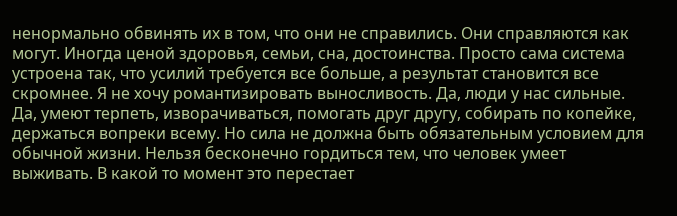ненормально обвинять их в том, что они не справились. Они справляются как могут. Иногда ценой здоровья, семьи, сна, достоинства. Просто сама система устроена так, что усилий требуется все больше, а результат становится все скромнее. Я не хочу романтизировать выносливость. Да, люди у нас сильные. Да, умеют терпеть, изворачиваться, помогать друг другу, собирать по копейке, держаться вопреки всему. Но сила не должна быть обязательным условием для обычной жизни. Нельзя бесконечно гордиться тем, что человек умеет выживать. В какой то момент это перестает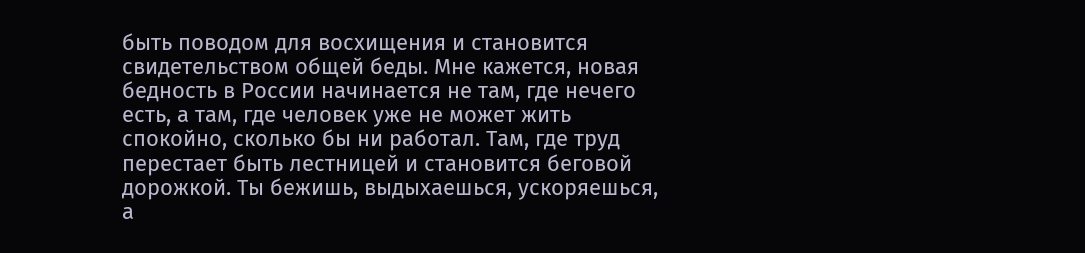быть поводом для восхищения и становится свидетельством общей беды. Мне кажется, новая бедность в России начинается не там, где нечего есть, а там, где человек уже не может жить спокойно, сколько бы ни работал. Там, где труд перестает быть лестницей и становится беговой дорожкой. Ты бежишь, выдыхаешься, ускоряешься, а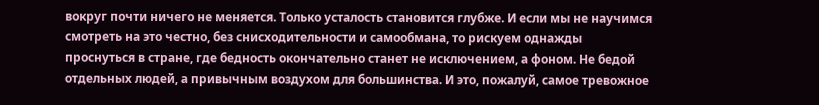вокруг почти ничего не меняется. Только усталость становится глубже. И если мы не научимся смотреть на это честно, без снисходительности и самообмана, то рискуем однажды проснуться в стране, где бедность окончательно станет не исключением, а фоном. Не бедой отдельных людей, а привычным воздухом для большинства. И это, пожалуй, самое тревожное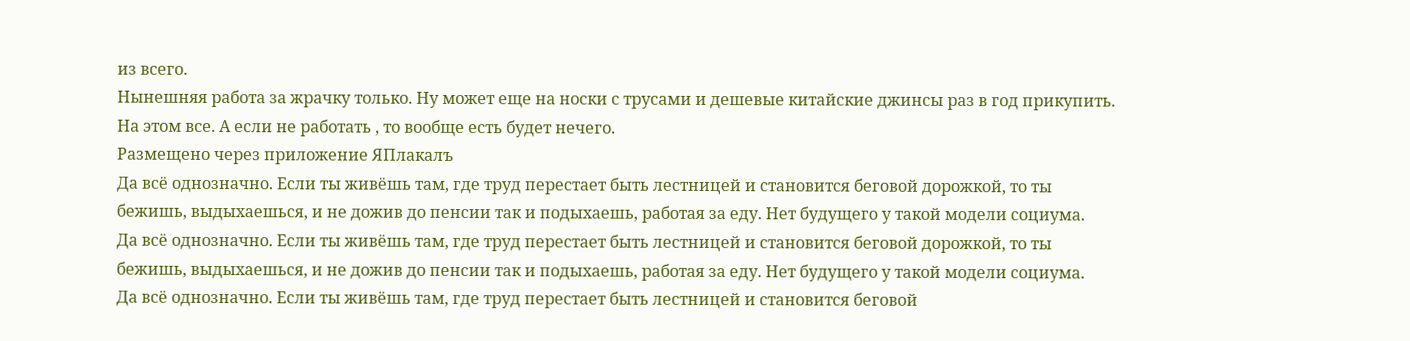из всего.
Нынешняя работа за жрачку только. Ну может еще на носки с трусами и дешевые китайские джинсы раз в год прикупить. На этом все. А если не работать , то вообще есть будет нечего.
Размещено через приложение ЯПлакалъ
Да всё однозначно. Если ты живёшь там, где труд перестает быть лестницей и становится беговой дорожкой, то ты бежишь, выдыхаешься, и не дожив до пенсии так и подыхаешь, работая за еду. Нет будущего у такой модели социума.
Да всё однозначно. Если ты живёшь там, где труд перестает быть лестницей и становится беговой дорожкой, то ты бежишь, выдыхаешься, и не дожив до пенсии так и подыхаешь, работая за еду. Нет будущего у такой модели социума.
Да всё однозначно. Если ты живёшь там, где труд перестает быть лестницей и становится беговой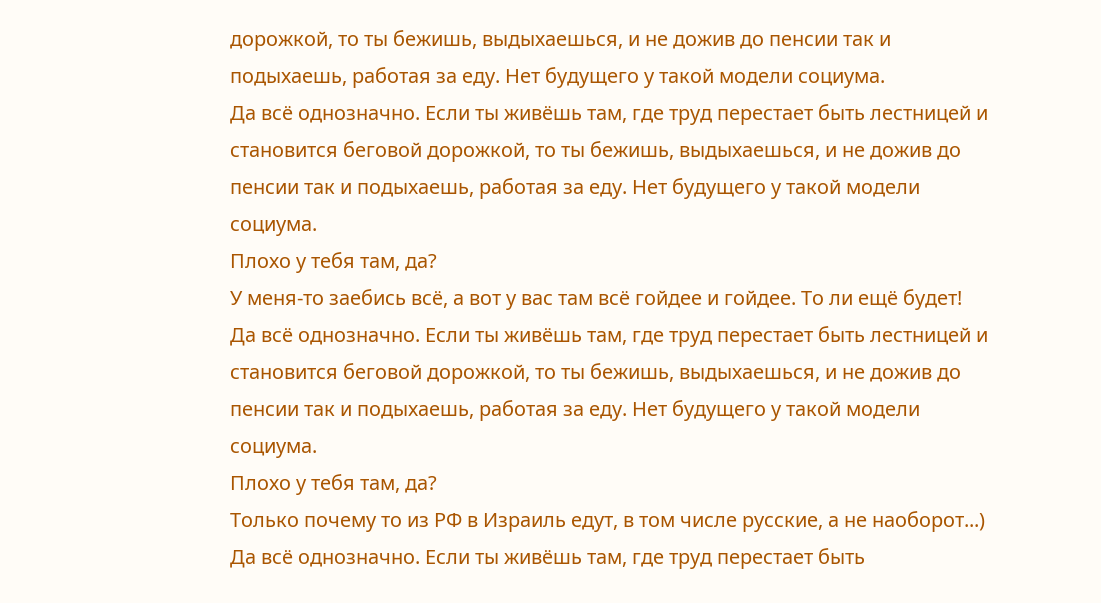дорожкой, то ты бежишь, выдыхаешься, и не дожив до пенсии так и подыхаешь, работая за еду. Нет будущего у такой модели социума.
Да всё однозначно. Если ты живёшь там, где труд перестает быть лестницей и становится беговой дорожкой, то ты бежишь, выдыхаешься, и не дожив до пенсии так и подыхаешь, работая за еду. Нет будущего у такой модели социума.
Плохо у тебя там, да?
У меня-то заебись всё, а вот у вас там всё гойдее и гойдее. То ли ещё будет!
Да всё однозначно. Если ты живёшь там, где труд перестает быть лестницей и становится беговой дорожкой, то ты бежишь, выдыхаешься, и не дожив до пенсии так и подыхаешь, работая за еду. Нет будущего у такой модели социума.
Плохо у тебя там, да?
Только почему то из РФ в Израиль едут, в том числе русские, а не наоборот...)
Да всё однозначно. Если ты живёшь там, где труд перестает быть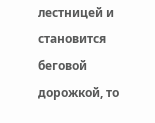лестницей и становится беговой дорожкой, то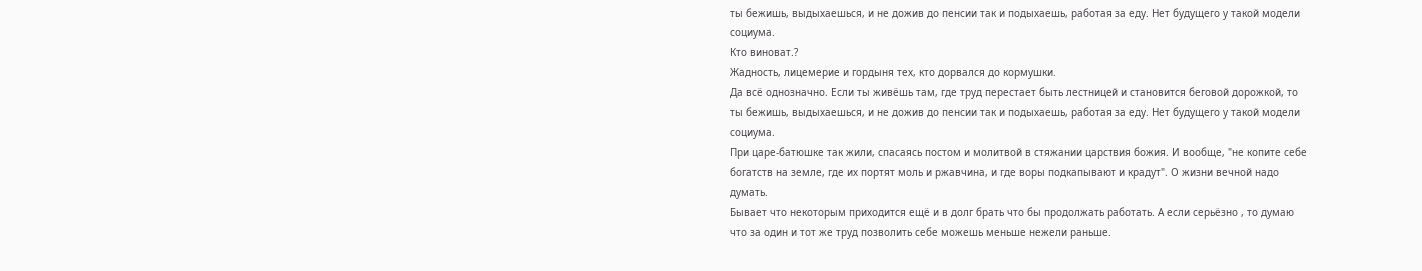ты бежишь, выдыхаешься, и не дожив до пенсии так и подыхаешь, работая за еду. Нет будущего у такой модели социума.
Кто виноват.?
Жадность, лицемерие и гордыня тех, кто дорвался до кормушки.
Да всё однозначно. Если ты живёшь там, где труд перестает быть лестницей и становится беговой дорожкой, то ты бежишь, выдыхаешься, и не дожив до пенсии так и подыхаешь, работая за еду. Нет будущего у такой модели социума.
При царе-батюшке так жили, спасаясь постом и молитвой в стяжании царствия божия. И вообще, "не копите себе богатств на земле, где их портят моль и ржавчина, и где воры подкапывают и крадут". О жизни вечной надо думать.
Бывает что некоторым приходится ещё и в долг брать что бы продолжать работать. А если серьёзно , то думаю что за один и тот же труд позволить себе можешь меньше нежели раньше.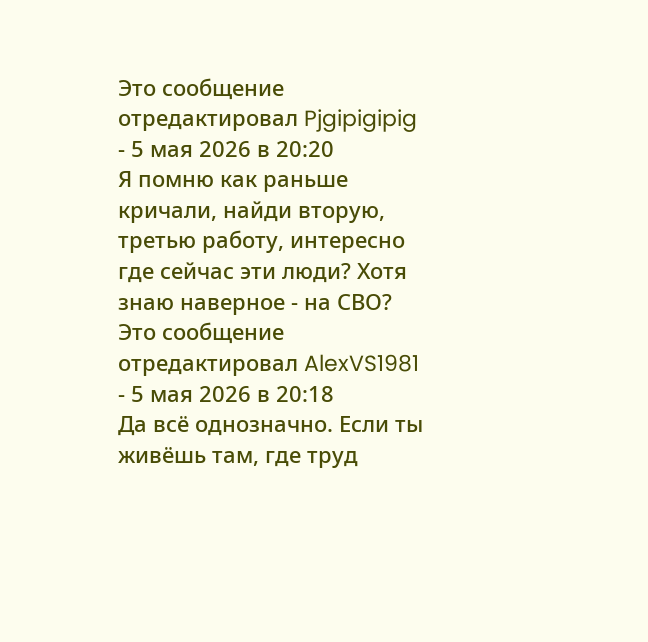Это сообщение отредактировал Pjgipigipig - 5 мая 2026 в 20:20
Я помню как раньше кричали, найди вторую, третью работу, интересно где сейчас эти люди? Хотя знаю наверное - на СВО?
Это сообщение отредактировал AlexVS1981 - 5 мая 2026 в 20:18
Да всё однозначно. Если ты живёшь там, где труд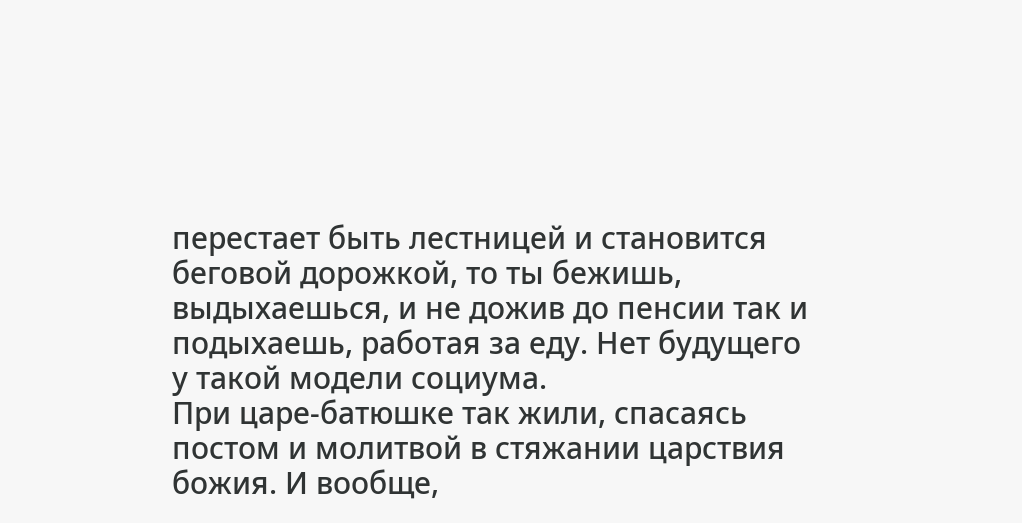перестает быть лестницей и становится беговой дорожкой, то ты бежишь, выдыхаешься, и не дожив до пенсии так и подыхаешь, работая за еду. Нет будущего у такой модели социума.
При царе-батюшке так жили, спасаясь постом и молитвой в стяжании царствия божия. И вообще,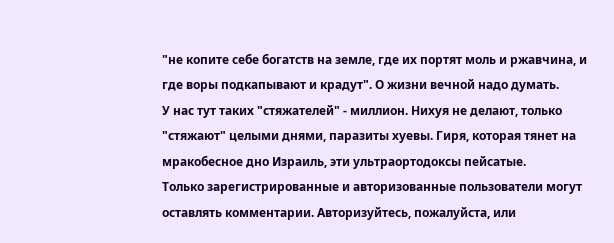"не копите себе богатств на земле, где их портят моль и ржавчина, и где воры подкапывают и крадут". О жизни вечной надо думать.
У нас тут таких "стяжателей" - миллион. Нихуя не делают, только "стяжают" целыми днями, паразиты хуевы. Гиря, которая тянет на мракобесное дно Израиль, эти ультраортодоксы пейсатые.
Только зарегистрированные и авторизованные пользователи могут оставлять комментарии. Авторизуйтесь, пожалуйста, или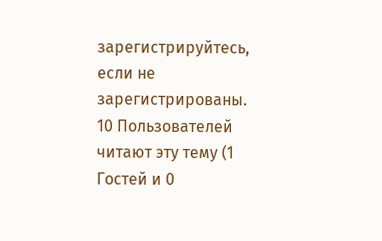зарегистрируйтесь, если не зарегистрированы.
10 Пользователей читают эту тему (1 Гостей и 0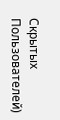Скрытых Пользователей)